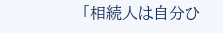「相続人は自分ひ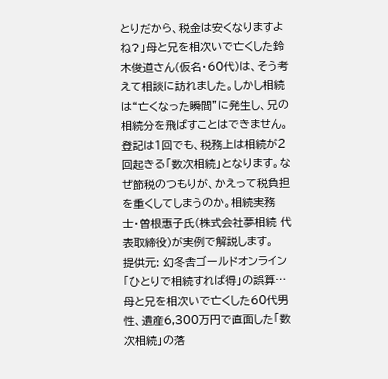とりだから、税金は安くなりますよね?」母と兄を相次いで亡くした鈴木俊道さん(仮名・60代)は、そう考えて相談に訪れました。しかし相続は“亡くなった瞬間”に発生し、兄の相続分を飛ばすことはできません。登記は1回でも、税務上は相続が2回起きる「数次相続」となります。なぜ節税のつもりが、かえって税負担を重くしてしまうのか。相続実務士・曽根惠子氏(株式会社夢相続 代表取締役)が実例で解説します。
提供元: 幻冬舎ゴールドオンライン
「ひとりで相続すれば得」の誤算…母と兄を相次いで亡くした60代男性、遺産6,300万円で直面した「数次相続」の落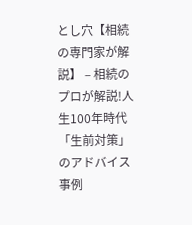とし穴【相続の専門家が解説】 – 相続のプロが解説!人生100年時代「生前対策」のアドバイス事例